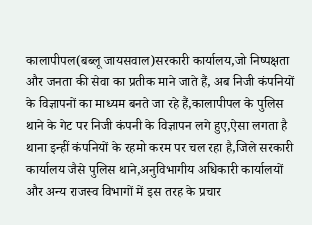कालापीपल(बब्लू जायसवाल)सरकारी कार्यालय,जो निष्पक्षता और जनता की सेवा का प्रतीक माने जाते हैं, अब निजी कंपनियों के विज्ञापनों का माध्यम बनते जा रहे हैं,कालापीपल के पुलिस थाने के गेट पर निजी कंपनी के विज्ञापन लगे हुए,ऐसा लगता है थाना इन्हीं कंपनियों के रहमो करम पर चल रहा है,जिले सरकारी कार्यालय जैसे पुलिस थाने,अनुविभागीय अधिकारी कार्यालयों और अन्य राजस्व विभागों में इस तरह के प्रचार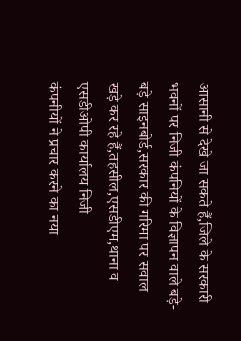आसानी से देखे जा सकते हैं,जिले के सरकारी भवनों पर निजी कंपनियों के विज्ञापन वाले बड़े-बड़े साइनबोर्ड,सरकार की गरिमा पर सवाल खड़े कर रहे हैं,तहसील,एसडीएम,थाना व एसडीओपी कार्यालय निजी
कंपनीयों ने प्रचार करने का नया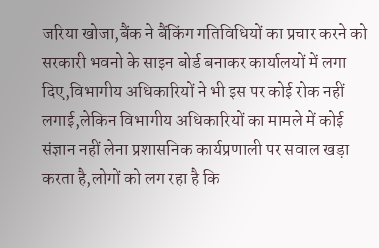जरिया खोजा,बैंक ने बैंकिंग गतिविधियों का प्रचार करने को सरकारी भवनो के साइन बोर्ड बनाकर कार्यालयों में लगा दिए,विभागीय अधिकारियों ने भी इस पर कोई रोक नहीं लगाई,लेकिन विभागीय अधिकारियों का मामले में कोई संज्ञान नहीं लेना प्रशासनिक कार्यप्रणाली पर सवाल खड़ा करता है,लोगों को लग रहा है कि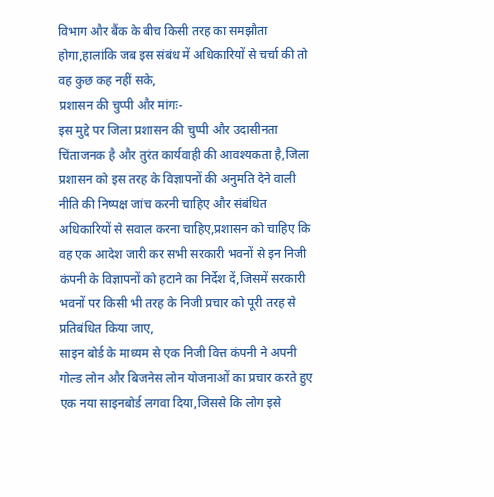विभाग और बैंक के बीच किसी तरह का समझौता होगा,हालांकि जब इस संबंध में अधिकारियों से चर्चा की तो वह कुछ कह नहीं सके,
प्रशासन की चुप्पी और मांगः-
इस मुद्दे पर जिला प्रशासन की चुप्पी और उदासीनता चिंताजनक है और तुरंत कार्यवाही की आवश्यकता है,जिला प्रशासन को इस तरह के विज्ञापनों की अनुमति देने वाली नीति की निष्पक्ष जांच करनी चाहिए और संबंधित अधिकारियों से सवाल करना चाहिए,प्रशासन को चाहिए कि वह एक आदेश जारी कर सभी सरकारी भवनों से इन निजी कंपनी के विज्ञापनों को हटाने का निर्देश दें,जिसमें सरकारी भवनों पर किसी भी तरह के निजी प्रचार को पूरी तरह से प्रतिबंधित किया जाए,
साइन बोर्ड के माध्यम से एक निजी वित्त कंपनी ने अपनी गोल्ड लोन और बिजनेस लोन योजनाओं का प्रचार करते हुए एक नया साइनबोर्ड लगवा दिया,जिससे कि लोग इसे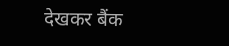देखकर बैंक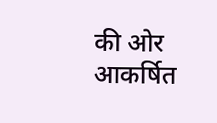की ओर आकर्षित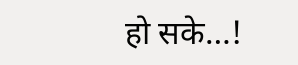हो सके…!